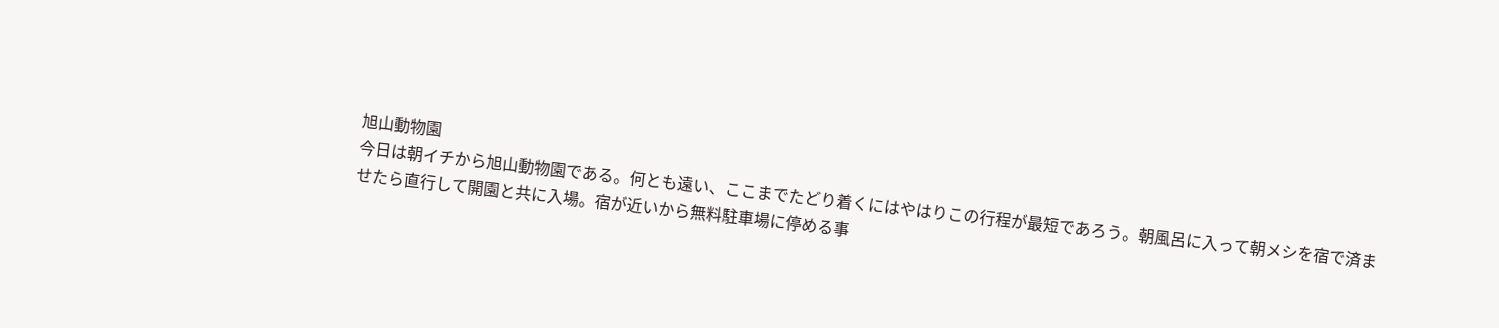旭山動物園
今日は朝イチから旭山動物園である。何とも遠い、ここまでたどり着くにはやはりこの行程が最短であろう。朝風呂に入って朝メシを宿で済ませたら直行して開園と共に入場。宿が近いから無料駐車場に停める事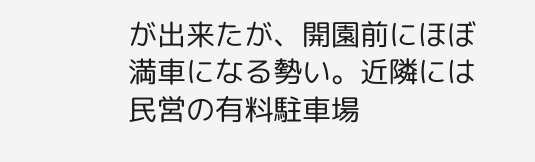が出来たが、開園前にほぼ満車になる勢い。近隣には民営の有料駐車場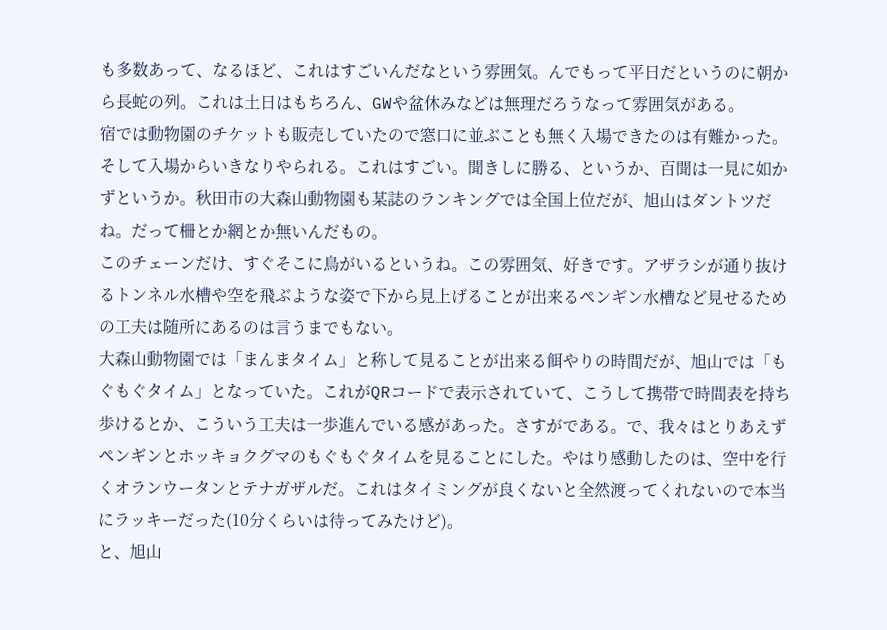も多数あって、なるほど、これはすごいんだなという雰囲気。んでもって平日だというのに朝から長蛇の列。これは土日はもちろん、GWや盆休みなどは無理だろうなって雰囲気がある。
宿では動物園のチケットも販売していたので窓口に並ぶことも無く入場できたのは有難かった。そして入場からいきなりやられる。これはすごい。聞きしに勝る、というか、百聞は一見に如かずというか。秋田市の大森山動物園も某誌のランキングでは全国上位だが、旭山はダントツだね。だって柵とか網とか無いんだもの。
このチェーンだけ、すぐそこに鳥がいるというね。この雰囲気、好きです。アザラシが通り抜けるトンネル水槽や空を飛ぶような姿で下から見上げることが出来るペンギン水槽など見せるための工夫は随所にあるのは言うまでもない。
大森山動物園では「まんまタイム」と称して見ることが出来る餌やりの時間だが、旭山では「もぐもぐタイム」となっていた。これがQRコードで表示されていて、こうして携帯で時間表を持ち歩けるとか、こういう工夫は一歩進んでいる感があった。さすがである。で、我々はとりあえずペンギンとホッキョクグマのもぐもぐタイムを見ることにした。やはり感動したのは、空中を行くオランウータンとテナガザルだ。これはタイミングが良くないと全然渡ってくれないので本当にラッキーだった(10分くらいは待ってみたけど)。
と、旭山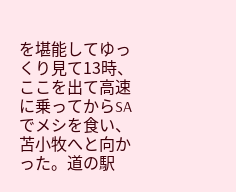を堪能してゆっくり見て13時、ここを出て高速に乗ってからSAでメシを食い、苫小牧へと向かった。道の駅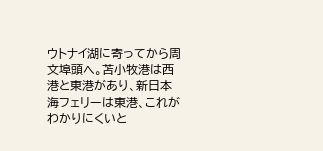ウトナイ湖に寄ってから周文埠頭へ。苫小牧港は西港と東港があり、新日本海フェリーは東港、これがわかりにくいと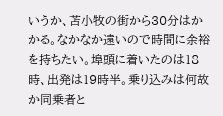いうか、苫小牧の街から30分はかかる。なかなか遠いので時間に余裕を持ちたい。埠頭に着いたのは18時、出発は19時半。乗り込みは何故か同乗者と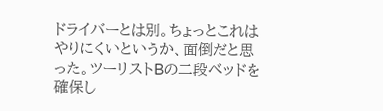ドライバーとは別。ちょっとこれはやりにくいというか、面倒だと思った。ツーリストBの二段ベッドを確保し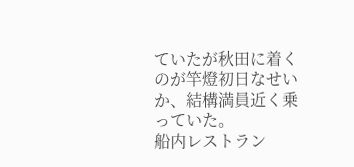ていたが秋田に着くのが竿燈初日なせいか、結構満員近く乗っていた。
船内レストラン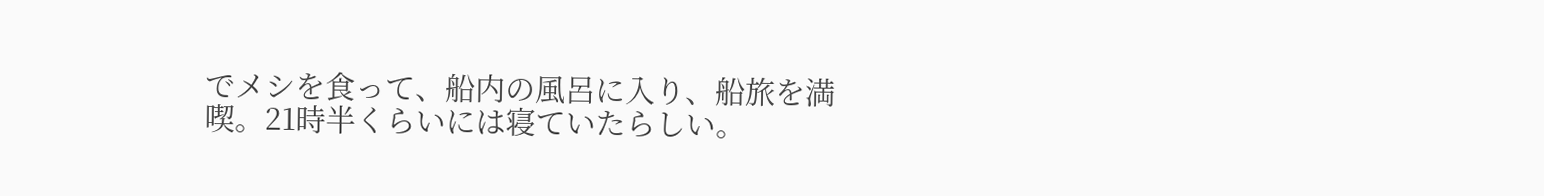でメシを食って、船内の風呂に入り、船旅を満喫。21時半くらいには寝ていたらしい。